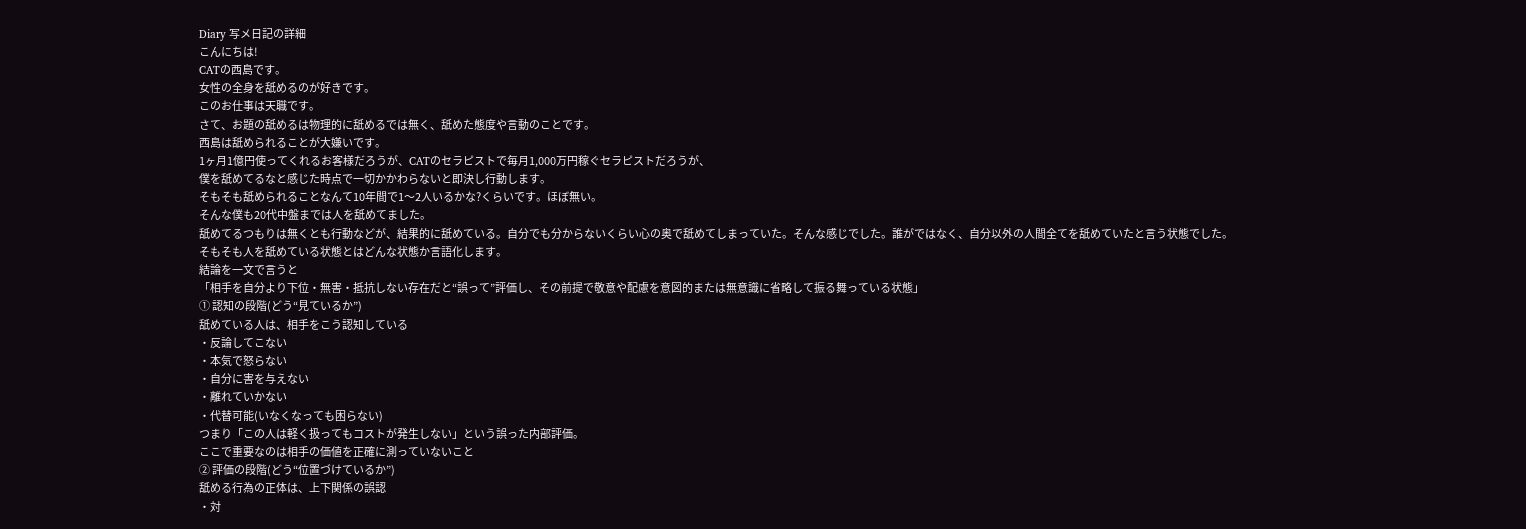Diary 写メ日記の詳細
こんにちは!
CATの西島です。
女性の全身を舐めるのが好きです。
このお仕事は天職です。
さて、お題の舐めるは物理的に舐めるでは無く、舐めた態度や言動のことです。
西島は舐められることが大嫌いです。
1ヶ月1億円使ってくれるお客様だろうが、CATのセラピストで毎月1,000万円稼ぐセラピストだろうが、
僕を舐めてるなと感じた時点で一切かかわらないと即決し行動します。
そもそも舐められることなんて10年間で1〜2人いるかな?くらいです。ほぼ無い。
そんな僕も20代中盤までは人を舐めてました。
舐めてるつもりは無くとも行動などが、結果的に舐めている。自分でも分からないくらい心の奥で舐めてしまっていた。そんな感じでした。誰がではなく、自分以外の人間全てを舐めていたと言う状態でした。
そもそも人を舐めている状態とはどんな状態か言語化します。
結論を一文で言うと
「相手を自分より下位・無害・抵抗しない存在だと“誤って”評価し、その前提で敬意や配慮を意図的または無意識に省略して振る舞っている状態」
① 認知の段階(どう“見ているか”)
舐めている人は、相手をこう認知している
・反論してこない
・本気で怒らない
・自分に害を与えない
・離れていかない
・代替可能(いなくなっても困らない)
つまり「この人は軽く扱ってもコストが発生しない」という誤った内部評価。
ここで重要なのは相手の価値を正確に測っていないこと
② 評価の段階(どう“位置づけているか”)
舐める行為の正体は、上下関係の誤認
・対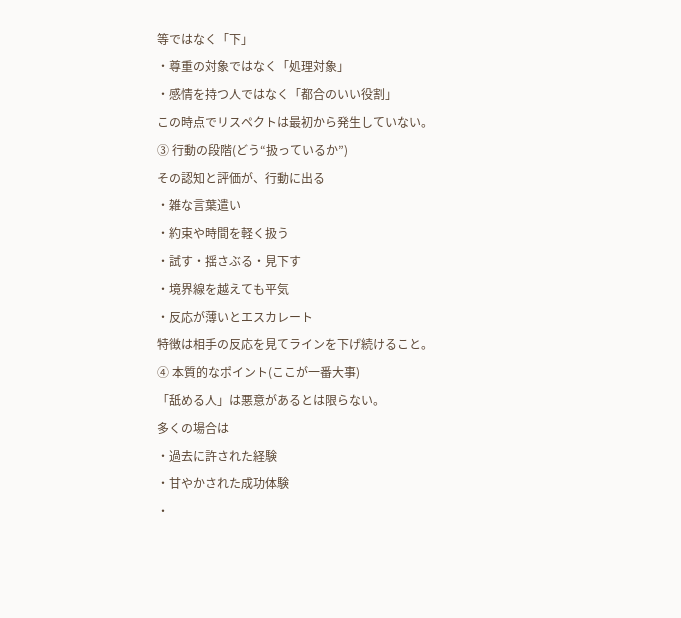等ではなく「下」
・尊重の対象ではなく「処理対象」
・感情を持つ人ではなく「都合のいい役割」
この時点でリスペクトは最初から発生していない。
③ 行動の段階(どう“扱っているか”)
その認知と評価が、行動に出る
・雑な言葉遣い
・約束や時間を軽く扱う
・試す・揺さぶる・見下す
・境界線を越えても平気
・反応が薄いとエスカレート
特徴は相手の反応を見てラインを下げ続けること。
④ 本質的なポイント(ここが一番大事)
「舐める人」は悪意があるとは限らない。
多くの場合は
・過去に許された経験
・甘やかされた成功体験
・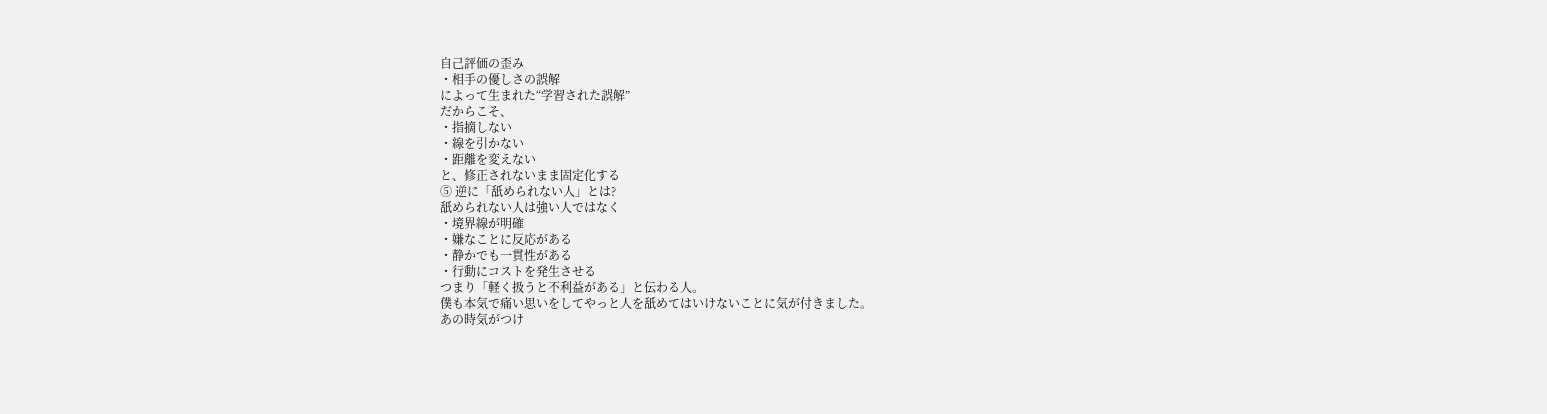自己評価の歪み
・相手の優しさの誤解
によって生まれた“学習された誤解”
だからこそ、
・指摘しない
・線を引かない
・距離を変えない
と、修正されないまま固定化する
⑤ 逆に「舐められない人」とは?
舐められない人は強い人ではなく
・境界線が明確
・嫌なことに反応がある
・静かでも一貫性がある
・行動にコストを発生させる
つまり「軽く扱うと不利益がある」と伝わる人。
僕も本気で痛い思いをしてやっと人を舐めてはいけないことに気が付きました。
あの時気がつけ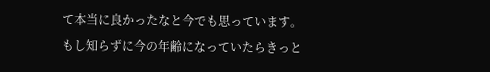て本当に良かったなと今でも思っています。
もし知らずに今の年齢になっていたらきっと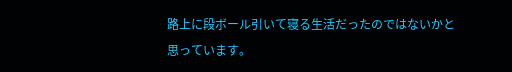路上に段ボール引いて寝る生活だったのではないかと思っています。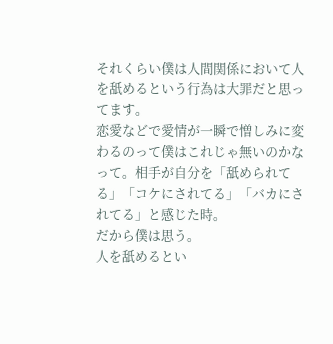それくらい僕は人間関係において人を舐めるという行為は大罪だと思ってます。
恋愛などで愛情が一瞬で憎しみに変わるのって僕はこれじゃ無いのかなって。相手が自分を「舐められてる」「コケにされてる」「バカにされてる」と感じた時。
だから僕は思う。
人を舐めるとい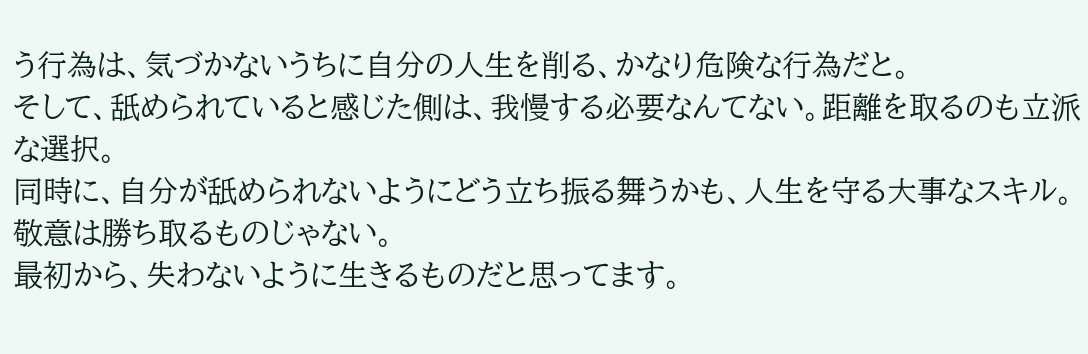う行為は、気づかないうちに自分の人生を削る、かなり危険な行為だと。
そして、舐められていると感じた側は、我慢する必要なんてない。距離を取るのも立派な選択。
同時に、自分が舐められないようにどう立ち振る舞うかも、人生を守る大事なスキル。
敬意は勝ち取るものじゃない。
最初から、失わないように生きるものだと思ってます。